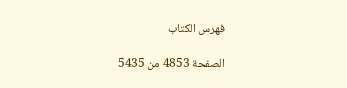فهرس الكتاب

الصفحة 4853 من 5435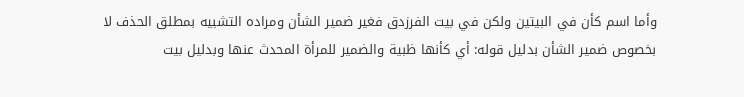وأما اسم كأن في البيتين ولكن في بيت الفرزدق فغير ضمير الشأن ومراده التشبيه بمطلق الحذف لا بخصوص ضمير الشأن بدليل قوله: أي كأنها ظبية والضمير للمرأة المحدث عنها وبدليل بيت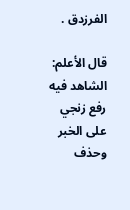الفرزدق .

قال الأعلم: الشاهد فيه رفع زنجي على الخبر وحذف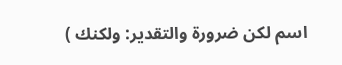اسم لكن ضرورة والتقدير: ولكنك )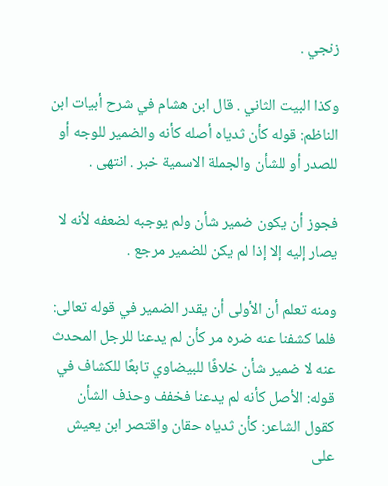زنجي .

وكذا البيت الثاني . قال ابن هشام في شرح أبيات ابن الناظم: قوله كأن ثدياه أصله كأنه والضمير للوجه أو للصدر أو للشأن والجملة الاسمية خبر . انتهى .

فجوز أن يكون ضمير شأن ولم يوجبه لضعفه لأنه لا يصار إليه إلا إذا لم يكن للضمير مرجع .

ومنه تعلم أن الأولى أن يقدر الضمير في قوله تعالى: فلما كشفنا عنه ضره مر كأن لم يدعنا للرجل المحدث عنه لا ضمير شأن خلافًا للبيضاوي تابعًا للكشاف في قوله: الأصل كأنه لم يدعنا فخفف وحذف الشأن كقول الشاعر: كأن ثدياه حقان واقتصر ابن يعيش على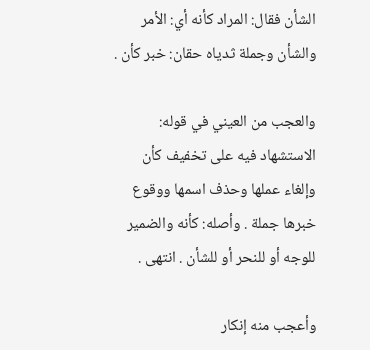الشأن فقال: المراد كأنه أي: الأمر والشأن وجملة ثدياه حقان: خبر كأن .

والعجب من العيني في قوله: الاستشهاد فيه على تخفيف كأن وإلغاء عملها وحذف اسمها ووقوع خبرها جملة . وأصله: كأنه والضمير للوجه أو للنحر أو للشأن . انتهى .

وأعجب منه إنكار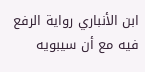ابن الأنباري رواية الرفع فيه مع أن سيبويه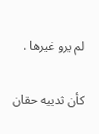لم يرو غيرها .

كأن ثدييه حقان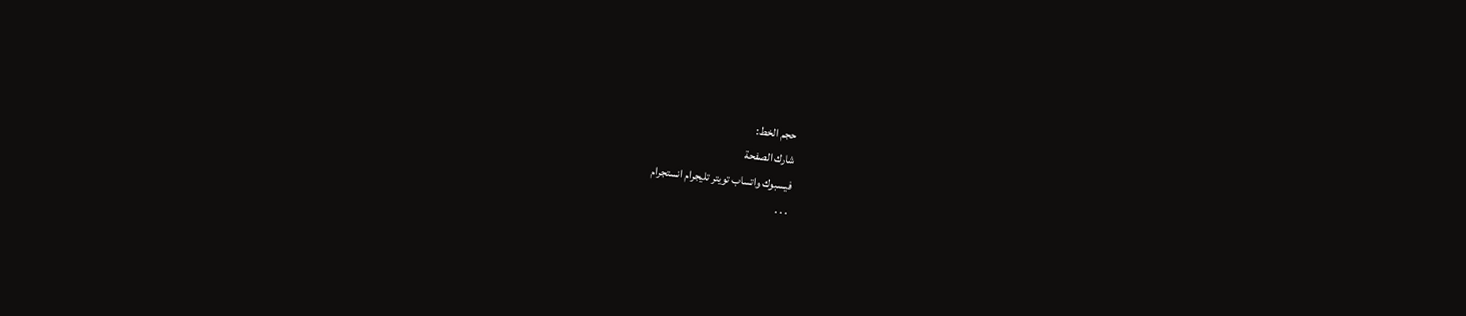حجم الخط:
شارك الصفحة
فيسبوك واتساب تويتر تليجرام انستجرام
. . .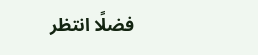فضلًا انتظر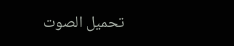تحميل الصوت